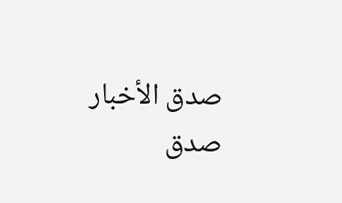صدق الأخبار
صدق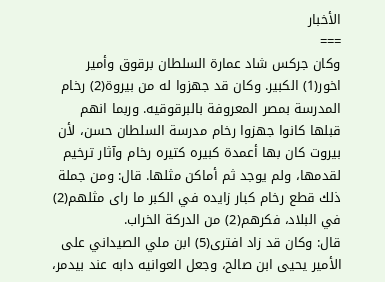الأخبار
===
وكان جركس شاد عمارة السلطان برقوق وأمير اخور(1) الكبير. وكان قد جهزوا له من بيروة(2) رخام المدرسة بمصر المعروفة بالبرقوقيه. وربما انهم قبلها كانوا جهزوا رخام مدرسة السلطان حسن، لأن بيروت كان بها أعمدة كبيره كتيره رخام وآثار ترخيم لقدمها، ولم يوجد ثم أماكن مثلها. قال: ومن جملة ذلك قطع رخام كبار زايده في الكبر ما راى مثلهم(2) في البلاد، فكرهم(2) من الدركة الخراب.
قال: وكان قد زاد افترى(5) ابن ملي الصيداني على الأمير يحيى ابن صالح، وجعل العوانيه دابه عند بيدمر،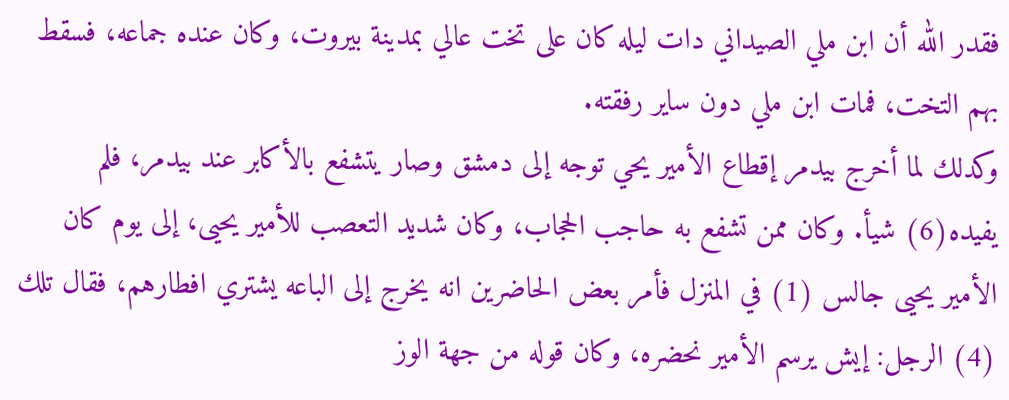فقدر الله أن ابن ملي الصيداني دات ليله كان على تخت عالي بمدينة بيروت، وكان عنده جماعه، فسقط بهم التخت، فمات ابن ملي دون ساير رفقته.
وكدلك لما أخرج بيدمر إقطاع الأمير يحي توجه إلى دمشق وصار يتشفع بالأكابر عند بيدمر، فلم يفيده(6) شيأ. وكان ممن تشفع به حاجب الحجاب، وكان شديد التعصب للأمير يحيى، إلى يوم كان الأمير يحيى جالس (1) في المنزل فأمر بعض الحاضرين انه يخرج إلى الباعه يشتري افطارهم، فقال تلك (4) الرجل: إيش يرسم الأمير نحضره، وكان قوله من جهة الوز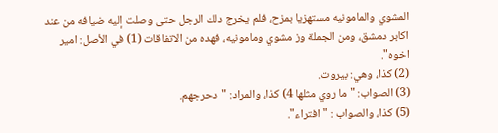المشوي والمامونيه مستهزيا بمزح، فلم يخرج دلك الرجل حتى وصلت إليه ضيافه من عند اكابر دمشق، ومن الجملة وز مشوي ومامونيه، فهده من الاتفاقات (1) في الأصل: امير اخوه".
(2) كذا، وهي: بيروت.
(3) الصواب: "ما روي مثلها 4) كذا، والمراد: "دحرجهم.
(5) كذا، والصواب : " افتراء".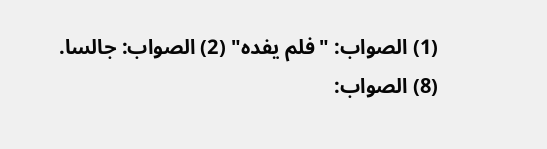(1) الصواب: "فلم يفده" (2) الصواب: جالسا.
(8) الصواب: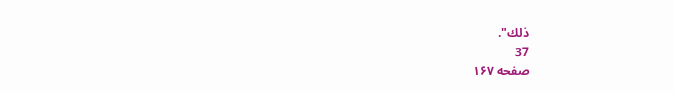ذلك".
37
صفحه ۱۶۷